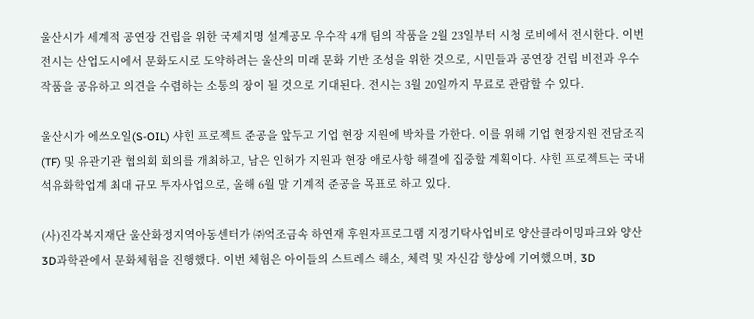울산시가 세계적 공연장 건립을 위한 국제지명 설계공모 우수작 4개 팀의 작품을 2월 23일부터 시청 로비에서 전시한다. 이번 전시는 산업도시에서 문화도시로 도약하려는 울산의 미래 문화 기반 조성을 위한 것으로, 시민들과 공연장 건립 비전과 우수 작품을 공유하고 의견을 수렴하는 소통의 장이 될 것으로 기대된다. 전시는 3월 20일까지 무료로 관람할 수 있다.

울산시가 에쓰오일(S-OIL) 샤힌 프로젝트 준공을 앞두고 기업 현장 지원에 박차를 가한다. 이를 위해 기업 현장지원 전담조직(TF) 및 유관기관 협의회 회의를 개최하고, 남은 인허가 지원과 현장 애로사항 해결에 집중할 계획이다. 샤힌 프로젝트는 국내 석유화학업계 최대 규모 투자사업으로, 올해 6월 말 기계적 준공을 목표로 하고 있다.

(사)진각복지재단 울산화정지역아동센터가 ㈜억조금속 하연재 후원자프로그램 지정기탁사업비로 양산클라이밍파크와 양산3D과학관에서 문화체험을 진행했다. 이번 체험은 아이들의 스트레스 해소, 체력 및 자신감 향상에 기여했으며, 3D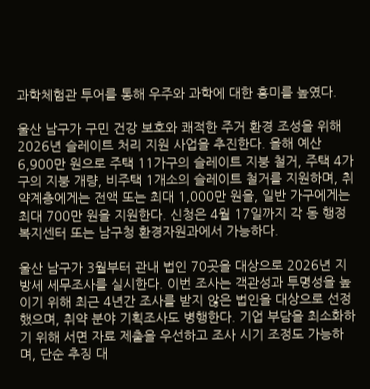과학체험관 투어를 통해 우주와 과학에 대한 흥미를 높였다.

울산 남구가 구민 건강 보호와 쾌적한 주거 환경 조성을 위해 2026년 슬레이트 처리 지원 사업을 추진한다. 올해 예산 6,900만 원으로 주택 11가구의 슬레이트 지붕 철거, 주택 4가구의 지붕 개량, 비주택 1개소의 슬레이트 철거를 지원하며, 취약계층에게는 전액 또는 최대 1,000만 원을, 일반 가구에게는 최대 700만 원을 지원한다. 신청은 4월 17일까지 각 동 행정복지센터 또는 남구청 환경자원과에서 가능하다.

울산 남구가 3월부터 관내 법인 70곳을 대상으로 2026년 지방세 세무조사를 실시한다. 이번 조사는 객관성과 투명성을 높이기 위해 최근 4년간 조사를 받지 않은 법인을 대상으로 선정했으며, 취약 분야 기획조사도 병행한다. 기업 부담을 최소화하기 위해 서면 자료 제출을 우선하고 조사 시기 조정도 가능하며, 단순 추징 대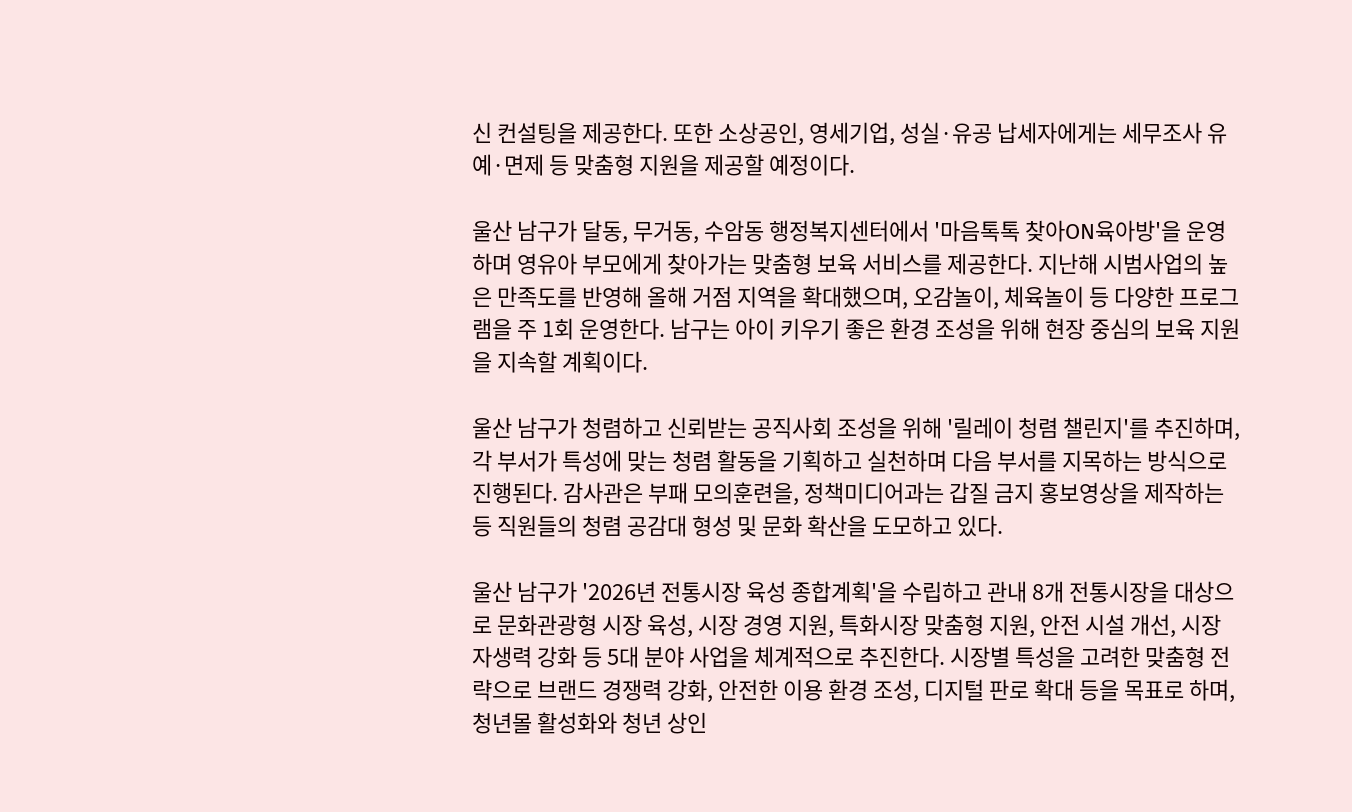신 컨설팅을 제공한다. 또한 소상공인, 영세기업, 성실·유공 납세자에게는 세무조사 유예·면제 등 맞춤형 지원을 제공할 예정이다.

울산 남구가 달동, 무거동, 수암동 행정복지센터에서 '마음톡톡 찾아ON육아방'을 운영하며 영유아 부모에게 찾아가는 맞춤형 보육 서비스를 제공한다. 지난해 시범사업의 높은 만족도를 반영해 올해 거점 지역을 확대했으며, 오감놀이, 체육놀이 등 다양한 프로그램을 주 1회 운영한다. 남구는 아이 키우기 좋은 환경 조성을 위해 현장 중심의 보육 지원을 지속할 계획이다.

울산 남구가 청렴하고 신뢰받는 공직사회 조성을 위해 '릴레이 청렴 챌린지'를 추진하며, 각 부서가 특성에 맞는 청렴 활동을 기획하고 실천하며 다음 부서를 지목하는 방식으로 진행된다. 감사관은 부패 모의훈련을, 정책미디어과는 갑질 금지 홍보영상을 제작하는 등 직원들의 청렴 공감대 형성 및 문화 확산을 도모하고 있다.

울산 남구가 '2026년 전통시장 육성 종합계획'을 수립하고 관내 8개 전통시장을 대상으로 문화관광형 시장 육성, 시장 경영 지원, 특화시장 맞춤형 지원, 안전 시설 개선, 시장 자생력 강화 등 5대 분야 사업을 체계적으로 추진한다. 시장별 특성을 고려한 맞춤형 전략으로 브랜드 경쟁력 강화, 안전한 이용 환경 조성, 디지털 판로 확대 등을 목표로 하며, 청년몰 활성화와 청년 상인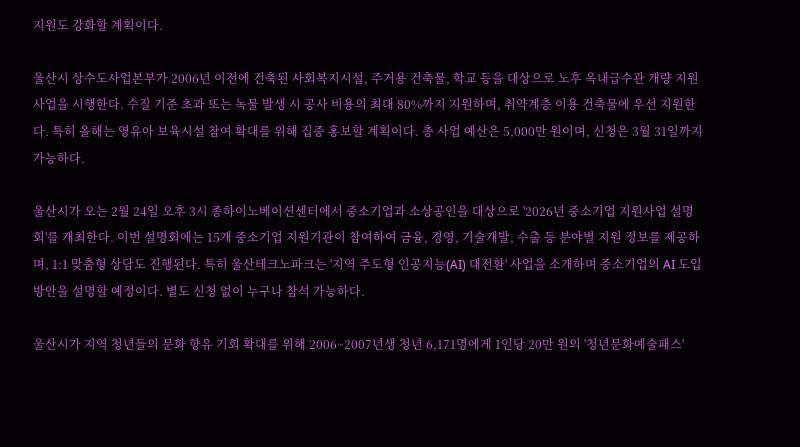지원도 강화할 계획이다.

울산시 상수도사업본부가 2006년 이전에 건축된 사회복지시설, 주거용 건축물, 학교 등을 대상으로 노후 옥내급수관 개량 지원 사업을 시행한다. 수질 기준 초과 또는 녹물 발생 시 공사 비용의 최대 80%까지 지원하며, 취약계층 이용 건축물에 우선 지원한다. 특히 올해는 영유아 보육시설 참여 확대를 위해 집중 홍보할 계획이다. 총 사업 예산은 5,000만 원이며, 신청은 3월 31일까지 가능하다.

울산시가 오는 2월 24일 오후 3시 종하이노베이션센터에서 중소기업과 소상공인을 대상으로 '2026년 중소기업 지원사업 설명회'를 개최한다. 이번 설명회에는 15개 중소기업 지원기관이 참여하여 금융, 경영, 기술개발, 수출 등 분야별 지원 정보를 제공하며, 1:1 맞춤형 상담도 진행된다. 특히 울산테크노파크는 '지역 주도형 인공지능(AI) 대전환' 사업을 소개하며 중소기업의 AI 도입 방안을 설명할 예정이다. 별도 신청 없이 누구나 참석 가능하다.

울산시가 지역 청년들의 문화 향유 기회 확대를 위해 2006~2007년생 청년 6,171명에게 1인당 20만 원의 '청년문화예술패스'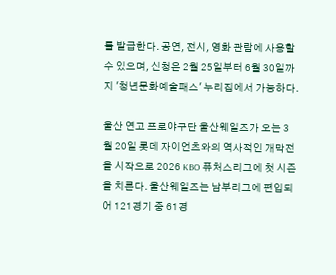를 발급한다. 공연, 전시, 영화 관람에 사용할 수 있으며, 신청은 2월 25일부터 6월 30일까지 '청년문화예술패스' 누리집에서 가능하다.

울산 연고 프로야구단 울산웨일즈가 오는 3월 20일 롯데 자이언츠와의 역사적인 개막전을 시작으로 2026 KBO 퓨처스리그에 첫 시즌을 치른다. 울산웨일즈는 남부리그에 편입되어 121경기 중 61경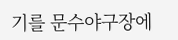기를 문수야구장에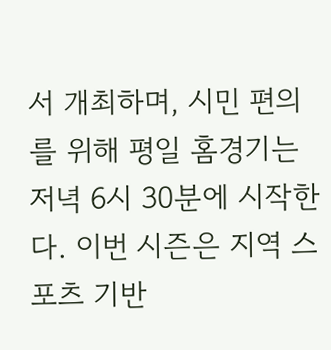서 개최하며, 시민 편의를 위해 평일 홈경기는 저녁 6시 30분에 시작한다. 이번 시즌은 지역 스포츠 기반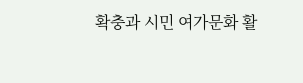확충과 시민 여가문화 활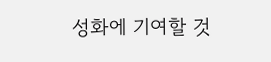성화에 기여할 것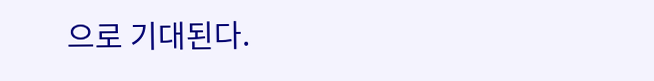으로 기대된다.